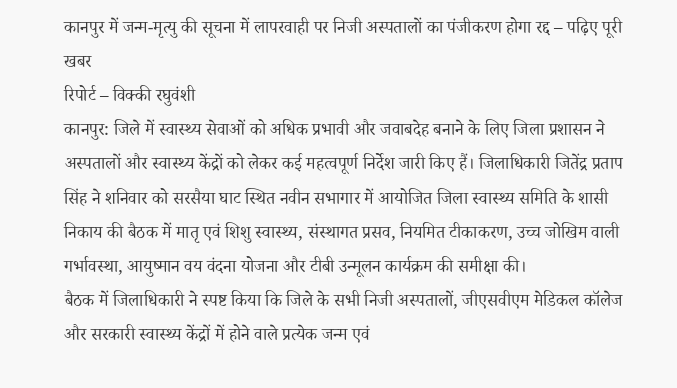कानपुर में जन्म-मृत्यु की सूचना में लापरवाही पर निजी अस्पतालों का पंजीकरण होगा रद्द – पढ़िए पूरी खबर
रिपोर्ट – विक्की रघुवंशी
कानपुर: जिले में स्वास्थ्य सेवाओं को अधिक प्रभावी और जवाबदेह बनाने के लिए जिला प्रशासन ने अस्पतालों और स्वास्थ्य केंद्रों को लेकर कई महत्वपूर्ण निर्देश जारी किए हैं। जिलाधिकारी जितेंद्र प्रताप सिंह ने शनिवार को सरसैया घाट स्थित नवीन सभागार में आयोजित जिला स्वास्थ्य समिति के शासी निकाय की बैठक में मातृ एवं शिशु स्वास्थ्य, संस्थागत प्रसव, नियमित टीकाकरण, उच्च जोखिम वाली गर्भावस्था, आयुष्मान वय वंदना योजना और टीबी उन्मूलन कार्यक्रम की समीक्षा की।
बैठक में जिलाधिकारी ने स्पष्ट किया कि जिले के सभी निजी अस्पतालों, जीएसवीएम मेडिकल कॉलेज और सरकारी स्वास्थ्य केंद्रों में होने वाले प्रत्येक जन्म एवं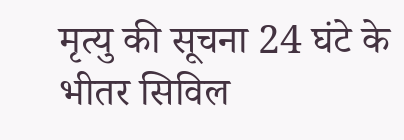मृत्यु की सूचना 24 घंटे के भीतर सिविल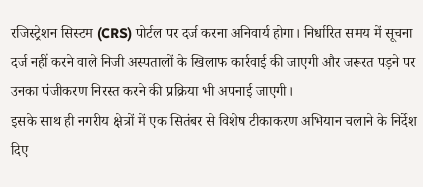रजिस्ट्रेशन सिस्टम (CRS) पोर्टल पर दर्ज करना अनिवार्य होगा। निर्धारित समय में सूचना दर्ज नहीं करने वाले निजी अस्पतालों के खिलाफ कार्रवाई की जाएगी और जरूरत पड़ने पर उनका पंजीकरण निरस्त करने की प्रक्रिया भी अपनाई जाएगी।
इसके साथ ही नगरीय क्षेत्रों में एक सितंबर से विशेष टीकाकरण अभियान चलाने के निर्देश दिए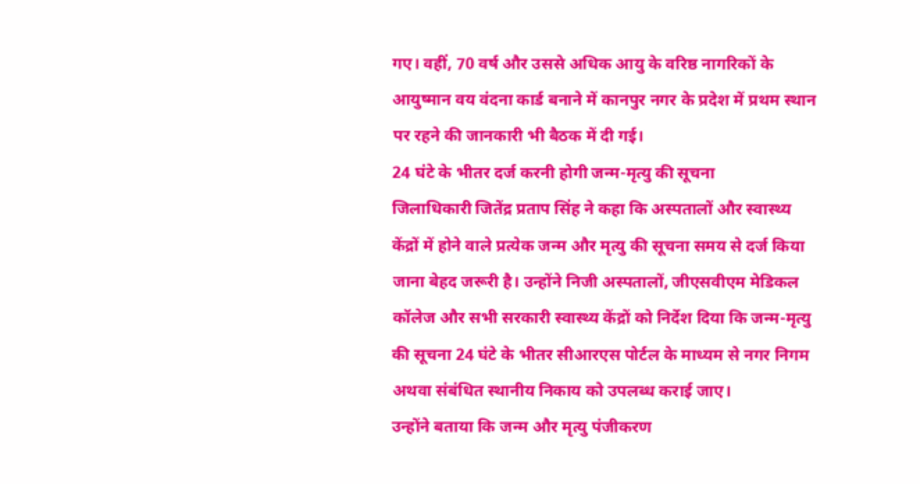गए। वहीं, 70 वर्ष और उससे अधिक आयु के वरिष्ठ नागरिकों के आयुष्मान वय वंदना कार्ड बनाने में कानपुर नगर के प्रदेश में प्रथम स्थान पर रहने की जानकारी भी बैठक में दी गई।
24 घंटे के भीतर दर्ज करनी होगी जन्म-मृत्यु की सूचना
जिलाधिकारी जितेंद्र प्रताप सिंह ने कहा कि अस्पतालों और स्वास्थ्य केंद्रों में होने वाले प्रत्येक जन्म और मृत्यु की सूचना समय से दर्ज किया जाना बेहद जरूरी है। उन्होंने निजी अस्पतालों, जीएसवीएम मेडिकल कॉलेज और सभी सरकारी स्वास्थ्य केंद्रों को निर्देश दिया कि जन्म-मृत्यु की सूचना 24 घंटे के भीतर सीआरएस पोर्टल के माध्यम से नगर निगम अथवा संबंधित स्थानीय निकाय को उपलब्ध कराई जाए।
उन्होंने बताया कि जन्म और मृत्यु पंजीकरण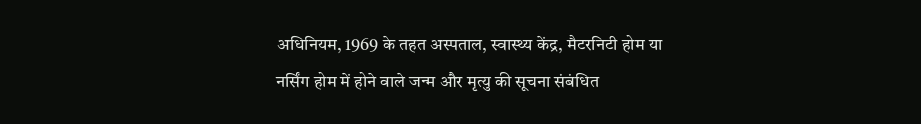अधिनियम, 1969 के तहत अस्पताल, स्वास्थ्य केंद्र, मैटरनिटी होम या नर्सिंग होम में होने वाले जन्म और मृत्यु की सूचना संबंधित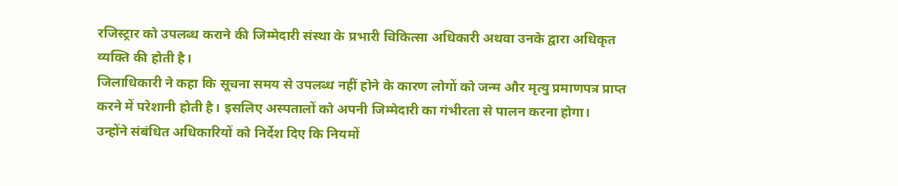रजिस्ट्रार को उपलब्ध कराने की जिम्मेदारी संस्था के प्रभारी चिकित्सा अधिकारी अथवा उनके द्वारा अधिकृत व्यक्ति की होती है।
जिलाधिकारी ने कहा कि सूचना समय से उपलब्ध नहीं होने के कारण लोगों को जन्म और मृत्यु प्रमाणपत्र प्राप्त करने में परेशानी होती है। इसलिए अस्पतालों को अपनी जिम्मेदारी का गंभीरता से पालन करना होगा।
उन्होंने संबंधित अधिकारियों को निर्देश दिए कि नियमों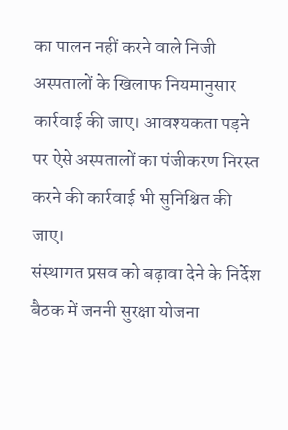का पालन नहीं करने वाले निजी अस्पतालों के खिलाफ नियमानुसार कार्रवाई की जाए। आवश्यकता पड़ने पर ऐसे अस्पतालों का पंजीकरण निरस्त करने की कार्रवाई भी सुनिश्चित की जाए।
संस्थागत प्रसव को बढ़ावा देने के निर्देश
बैठक में जननी सुरक्षा योजना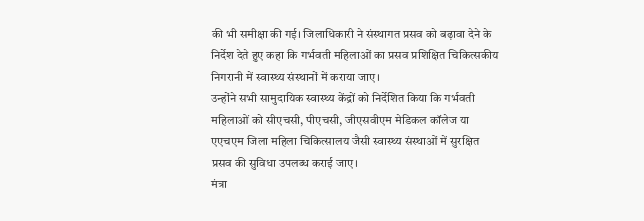की भी समीक्षा की गई। जिलाधिकारी ने संस्थागत प्रसव को बढ़ावा देने के निर्देश देते हुए कहा कि गर्भवती महिलाओं का प्रसव प्रशिक्षित चिकित्सकीय निगरानी में स्वास्थ्य संस्थानों में कराया जाए।
उन्होंने सभी सामुदायिक स्वास्थ्य केंद्रों को निर्देशित किया कि गर्भवती महिलाओं को सीएचसी, पीएचसी, जीएसवीएम मेडिकल कॉलेज या एएचएम जिला महिला चिकित्सालय जैसी स्वास्थ्य संस्थाओं में सुरक्षित प्रसव की सुविधा उपलब्ध कराई जाए।
मंत्रा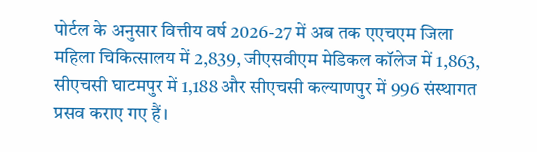पोर्टल के अनुसार वित्तीय वर्ष 2026-27 में अब तक एएचएम जिला महिला चिकित्सालय में 2,839, जीएसवीएम मेडिकल कॉलेज में 1,863, सीएचसी घाटमपुर में 1,188 और सीएचसी कल्याणपुर में 996 संस्थागत प्रसव कराए गए हैं।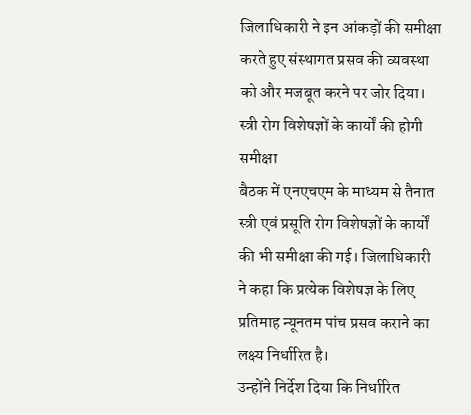जिलाधिकारी ने इन आंकड़ों की समीक्षा करते हुए संस्थागत प्रसव की व्यवस्था को और मजबूत करने पर जोर दिया।
स्त्री रोग विशेषज्ञों के कार्यों की होगी समीक्षा
बैठक में एनएचएम के माध्यम से तैनात स्त्री एवं प्रसूति रोग विशेषज्ञों के कार्यों की भी समीक्षा की गई। जिलाधिकारी ने कहा कि प्रत्येक विशेषज्ञ के लिए प्रतिमाह न्यूनतम पांच प्रसव कराने का लक्ष्य निर्धारित है।
उन्होंने निर्देश दिया कि निर्धारित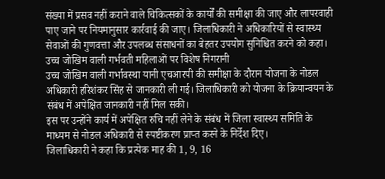संख्या में प्रसव नहीं कराने वाले चिकित्सकों के कार्यों की समीक्षा की जाए और लापरवाही पाए जाने पर नियमानुसार कार्रवाई की जाए। जिलाधिकारी ने अधिकारियों से स्वास्थ्य सेवाओं की गुणवत्ता और उपलब्ध संसाधनों का बेहतर उपयोग सुनिश्चित करने को कहा।
उच्च जोखिम वाली गर्भवती महिलाओं पर विशेष निगरानी
उच्च जोखिम वाली गर्भावस्था यानी एचआरपी की समीक्षा के दौरान योजना के नोडल अधिकारी हरिशंकर सिंह से जानकारी ली गई। जिलाधिकारी को योजना के क्रियान्वयन के संबंध में अपेक्षित जानकारी नहीं मिल सकी।
इस पर उन्होंने कार्य में अपेक्षित रुचि नहीं लेने के संबंध में जिला स्वास्थ्य समिति के माध्यम से नोडल अधिकारी से स्पष्टीकरण प्राप्त करने के निर्देश दिए।
जिलाधिकारी ने कहा कि प्रत्येक माह की 1, 9, 16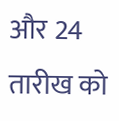और 24 तारीख को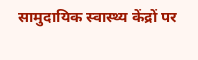सामुदायिक स्वास्थ्य केंद्रों पर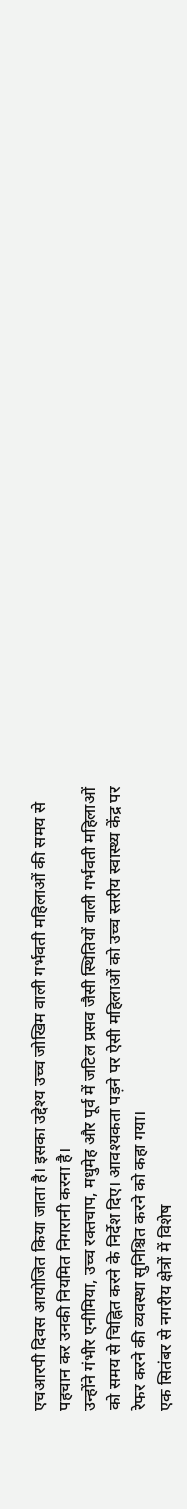एचआरपी दिवस आयोजित किया जाता है। इसका उद्देश्य उच्च जोखिम वाली गर्भवती महिलाओं की समय से पहचान कर उनकी नियमित निगरानी करना है।
उन्होंने गंभीर एनीमिया, उच्च रक्तचाप, मधुमेह और पूर्व में जटिल प्रसव जैसी स्थितियों वाली गर्भवती महिलाओं को समय से चिह्नित करने के निर्देश दिए। आवश्यकता पड़ने पर ऐसी महिलाओं को उच्च स्तरीय स्वास्थ्य केंद्र पर रेफर करने की व्यवस्था सुनिश्चित करने को कहा गया।
एक सितंबर से नगरीय क्षेत्रों में विशेष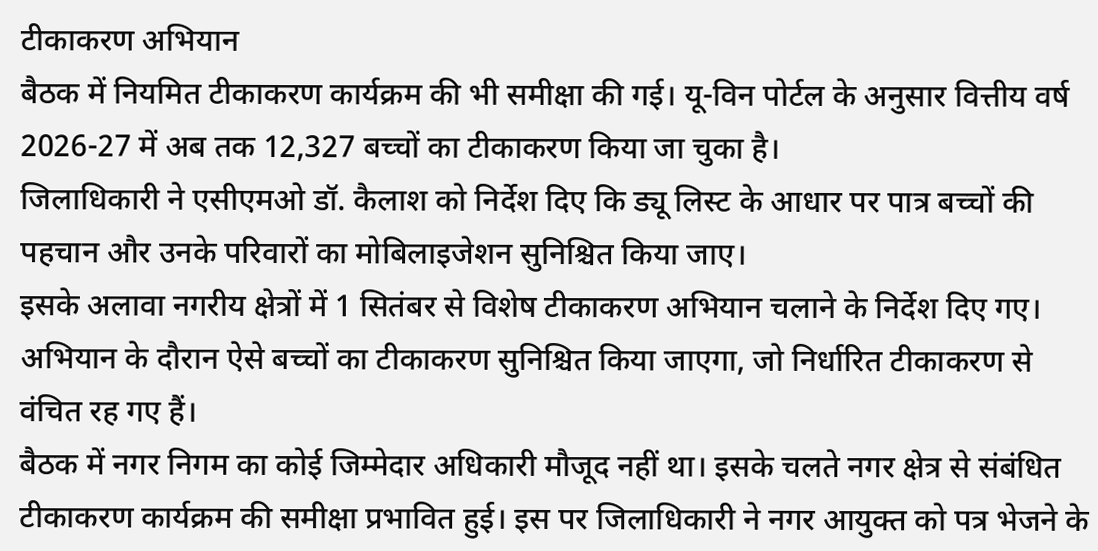टीकाकरण अभियान
बैठक में नियमित टीकाकरण कार्यक्रम की भी समीक्षा की गई। यू-विन पोर्टल के अनुसार वित्तीय वर्ष 2026-27 में अब तक 12,327 बच्चों का टीकाकरण किया जा चुका है।
जिलाधिकारी ने एसीएमओ डॉ. कैलाश को निर्देश दिए कि ड्यू लिस्ट के आधार पर पात्र बच्चों की पहचान और उनके परिवारों का मोबिलाइजेशन सुनिश्चित किया जाए।
इसके अलावा नगरीय क्षेत्रों में 1 सितंबर से विशेष टीकाकरण अभियान चलाने के निर्देश दिए गए। अभियान के दौरान ऐसे बच्चों का टीकाकरण सुनिश्चित किया जाएगा, जो निर्धारित टीकाकरण से वंचित रह गए हैं।
बैठक में नगर निगम का कोई जिम्मेदार अधिकारी मौजूद नहीं था। इसके चलते नगर क्षेत्र से संबंधित टीकाकरण कार्यक्रम की समीक्षा प्रभावित हुई। इस पर जिलाधिकारी ने नगर आयुक्त को पत्र भेजने के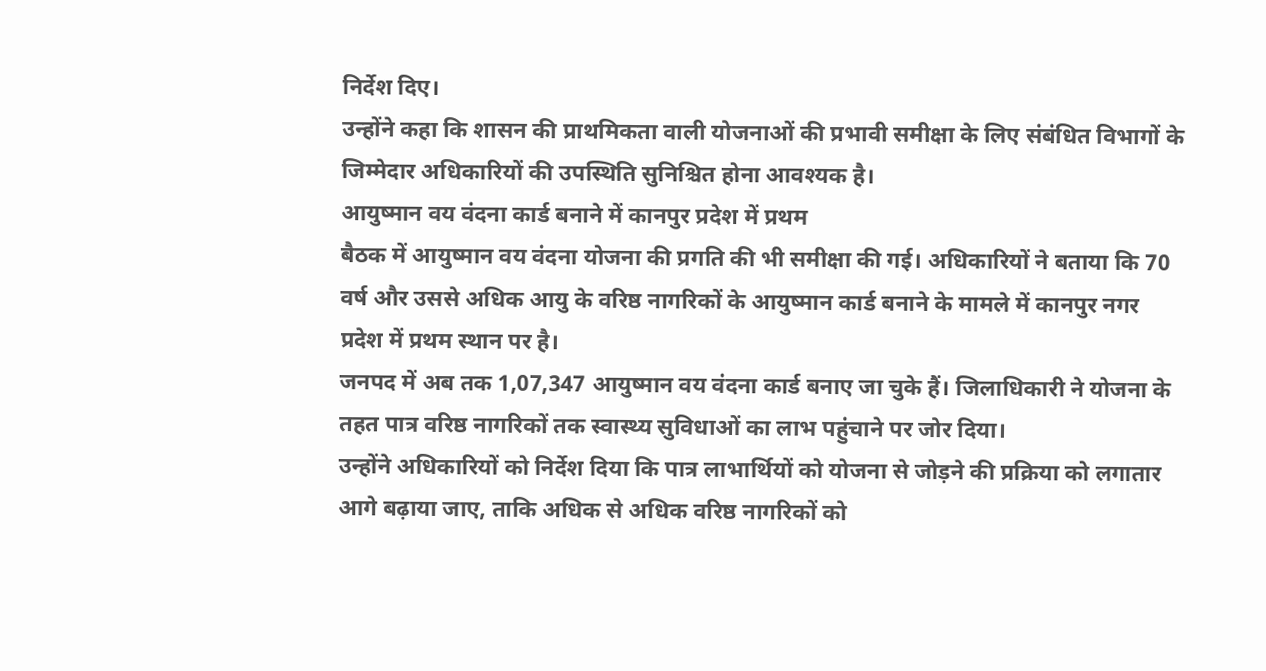निर्देश दिए।
उन्होंने कहा कि शासन की प्राथमिकता वाली योजनाओं की प्रभावी समीक्षा के लिए संबंधित विभागों के जिम्मेदार अधिकारियों की उपस्थिति सुनिश्चित होना आवश्यक है।
आयुष्मान वय वंदना कार्ड बनाने में कानपुर प्रदेश में प्रथम
बैठक में आयुष्मान वय वंदना योजना की प्रगति की भी समीक्षा की गई। अधिकारियों ने बताया कि 70 वर्ष और उससे अधिक आयु के वरिष्ठ नागरिकों के आयुष्मान कार्ड बनाने के मामले में कानपुर नगर प्रदेश में प्रथम स्थान पर है।
जनपद में अब तक 1,07,347 आयुष्मान वय वंदना कार्ड बनाए जा चुके हैं। जिलाधिकारी ने योजना के तहत पात्र वरिष्ठ नागरिकों तक स्वास्थ्य सुविधाओं का लाभ पहुंचाने पर जोर दिया।
उन्होंने अधिकारियों को निर्देश दिया कि पात्र लाभार्थियों को योजना से जोड़ने की प्रक्रिया को लगातार आगे बढ़ाया जाए, ताकि अधिक से अधिक वरिष्ठ नागरिकों को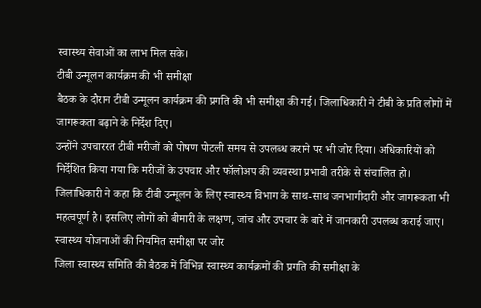स्वास्थ्य सेवाओं का लाभ मिल सके।
टीबी उन्मूलन कार्यक्रम की भी समीक्षा
बैठक के दौरान टीबी उन्मूलन कार्यक्रम की प्रगति की भी समीक्षा की गई। जिलाधिकारी ने टीबी के प्रति लोगों में जागरूकता बढ़ाने के निर्देश दिए।
उन्होंने उपचाररत टीबी मरीजों को पोषण पोटली समय से उपलब्ध कराने पर भी जोर दिया। अधिकारियों को निर्देशित किया गया कि मरीजों के उपचार और फॉलोअप की व्यवस्था प्रभावी तरीके से संचालित हो।
जिलाधिकारी ने कहा कि टीबी उन्मूलन के लिए स्वास्थ्य विभाग के साथ-साथ जनभागीदारी और जागरूकता भी महत्वपूर्ण है। इसलिए लोगों को बीमारी के लक्षण, जांच और उपचार के बारे में जानकारी उपलब्ध कराई जाए।
स्वास्थ्य योजनाओं की नियमित समीक्षा पर जोर
जिला स्वास्थ्य समिति की बैठक में विभिन्न स्वास्थ्य कार्यक्रमों की प्रगति की समीक्षा के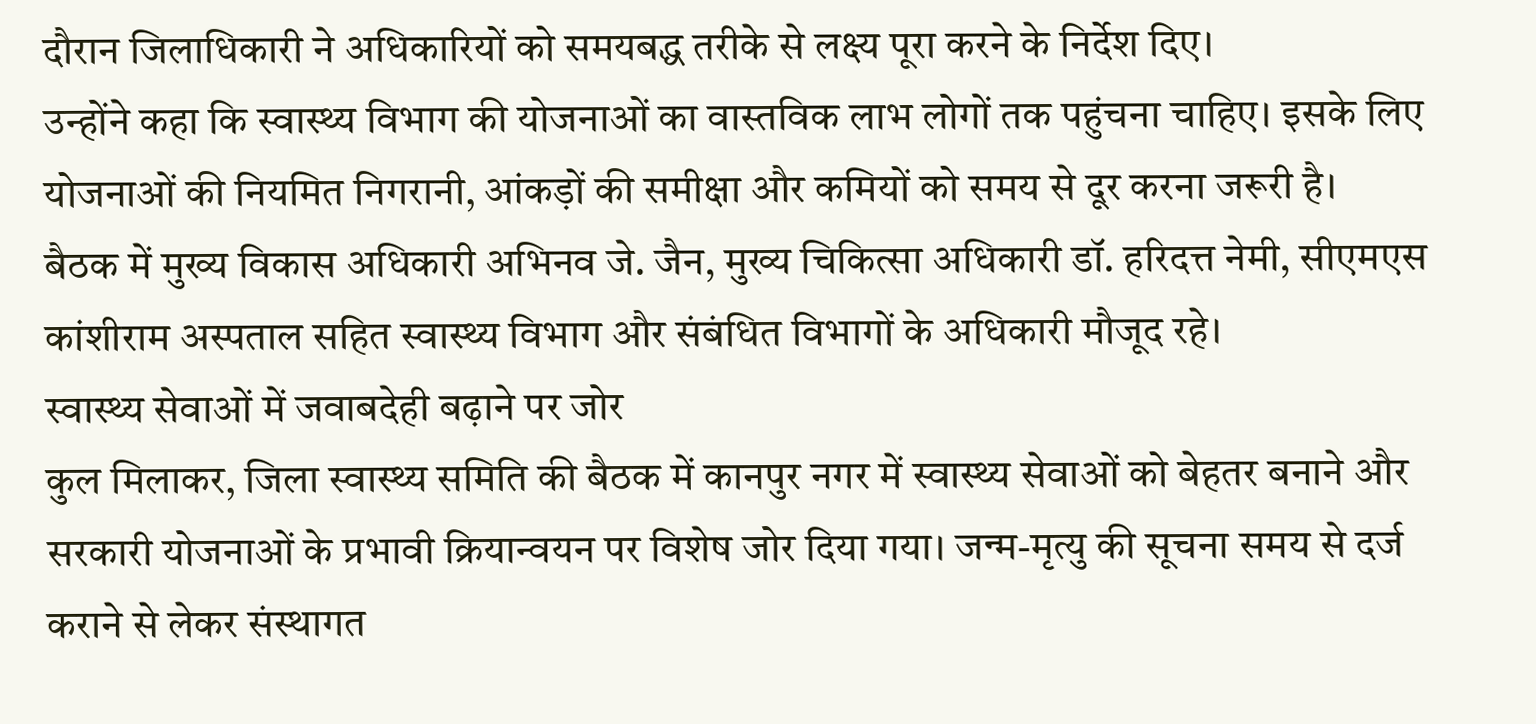दौरान जिलाधिकारी ने अधिकारियों को समयबद्ध तरीके से लक्ष्य पूरा करने के निर्देश दिए।
उन्होंने कहा कि स्वास्थ्य विभाग की योजनाओं का वास्तविक लाभ लोगों तक पहुंचना चाहिए। इसके लिए योजनाओं की नियमित निगरानी, आंकड़ों की समीक्षा और कमियों को समय से दूर करना जरूरी है।
बैठक में मुख्य विकास अधिकारी अभिनव जे. जैन, मुख्य चिकित्सा अधिकारी डॉ. हरिदत्त नेमी, सीएमएस कांशीराम अस्पताल सहित स्वास्थ्य विभाग और संबंधित विभागों के अधिकारी मौजूद रहे।
स्वास्थ्य सेवाओं में जवाबदेही बढ़ाने पर जोर
कुल मिलाकर, जिला स्वास्थ्य समिति की बैठक में कानपुर नगर में स्वास्थ्य सेवाओं को बेहतर बनाने और सरकारी योजनाओं के प्रभावी क्रियान्वयन पर विशेष जोर दिया गया। जन्म-मृत्यु की सूचना समय से दर्ज कराने से लेकर संस्थागत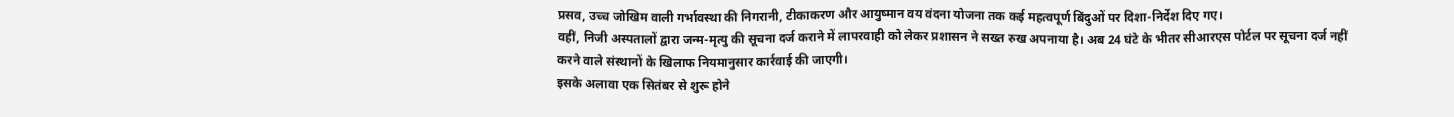प्रसव, उच्च जोखिम वाली गर्भावस्था की निगरानी, टीकाकरण और आयुष्मान वय वंदना योजना तक कई महत्वपूर्ण बिंदुओं पर दिशा-निर्देश दिए गए।
वहीं, निजी अस्पतालों द्वारा जन्म-मृत्यु की सूचना दर्ज कराने में लापरवाही को लेकर प्रशासन ने सख्त रुख अपनाया है। अब 24 घंटे के भीतर सीआरएस पोर्टल पर सूचना दर्ज नहीं करने वाले संस्थानों के खिलाफ नियमानुसार कार्रवाई की जाएगी।
इसके अलावा एक सितंबर से शुरू होने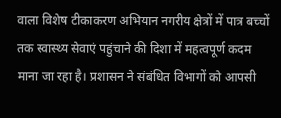वाला विशेष टीकाकरण अभियान नगरीय क्षेत्रों में पात्र बच्चों तक स्वास्थ्य सेवाएं पहुंचाने की दिशा में महत्वपूर्ण कदम माना जा रहा है। प्रशासन ने संबंधित विभागों को आपसी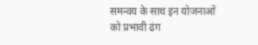समन्वय के साथ इन योजनाओं को प्रभावी ढंग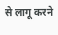से लागू करने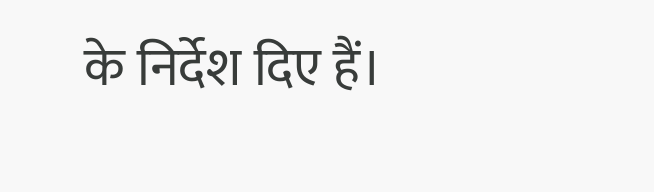के निर्देश दिए हैं।